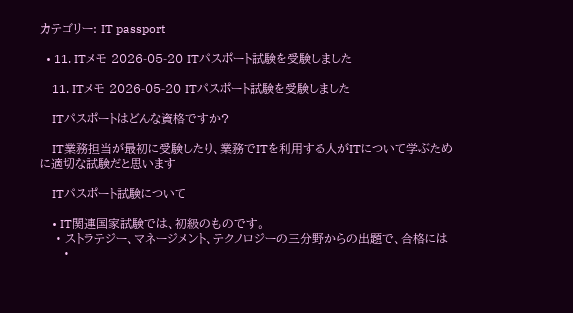カテゴリー: IT passport

  • 11. ITメモ 2026-05-20 ITパスポート試験を受験しました

    11. ITメモ 2026-05-20 ITパスポート試験を受験しました

    ITパスポートはどんな資格ですか?

    IT業務担当が最初に受験したり、業務でITを利用する人がITについて学ぶために適切な試験だと思います

    ITパスポート試験について

    • IT関連国家試験では、初級のものです。
    • ストラテジー、マネージメント、テクノロジーの三分野からの出題で、合格には
      •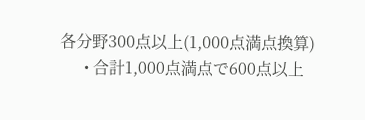各分野300点以上(1,000点満点換算)
      • 合計1,000点満点で600点以上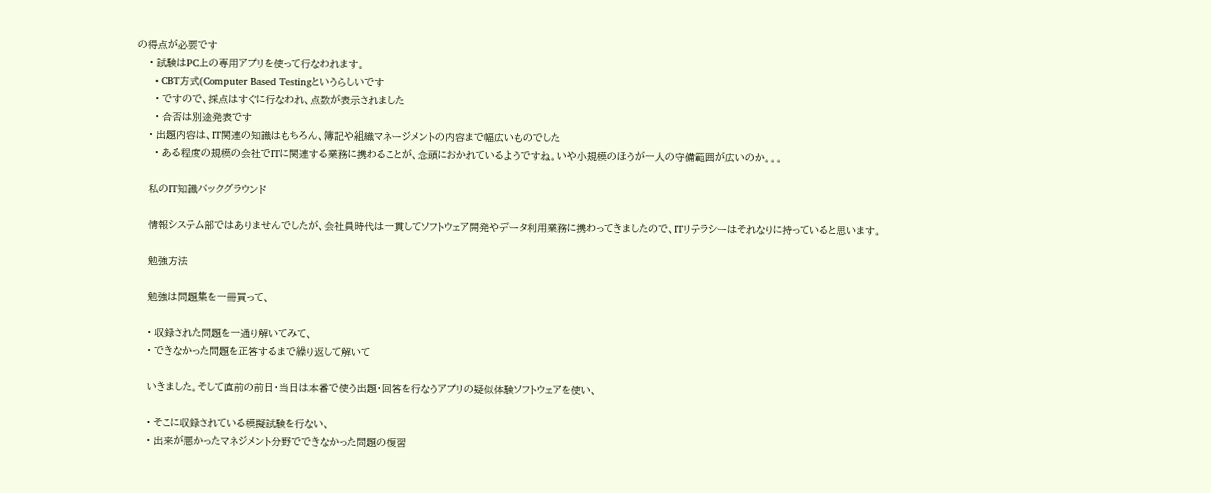の得点が必要です
    • 試験はPC上の専用アプリを使って行なわれます。
      • CBT方式(Computer Based Testingというらしいです
      • ですので、採点はすぐに行なわれ、点数が表示されました
      • 合否は別途発表です
    • 出題内容は、IT関連の知識はもちろん、簿記や組織マネージメントの内容まで幅広いものでした
      • ある程度の規模の会社でITに関連する業務に携わることが、念頭におかれているようですね。いや小規模のほうが一人の守備範囲が広いのか。。。

    私のIT知識バックグラウンド

    情報システム部ではありませんでしたが、会社員時代は一貫してソフトウェア開発やデータ利用業務に携わってきましたので、ITリテラシーはそれなりに持っていると思います。

    勉強方法

    勉強は問題集を一冊買って、

    • 収録された問題を一通り解いてみて、
    • できなかった問題を正答するまで繰り返して解いて

    いきました。そして直前の前日・当日は本番で使う出題・回答を行なうアプリの疑似体験ソフトウェアを使い、

    • そこに収録されている模擬試験を行ない、
    • 出来が悪かったマネジメント分野でできなかった問題の復習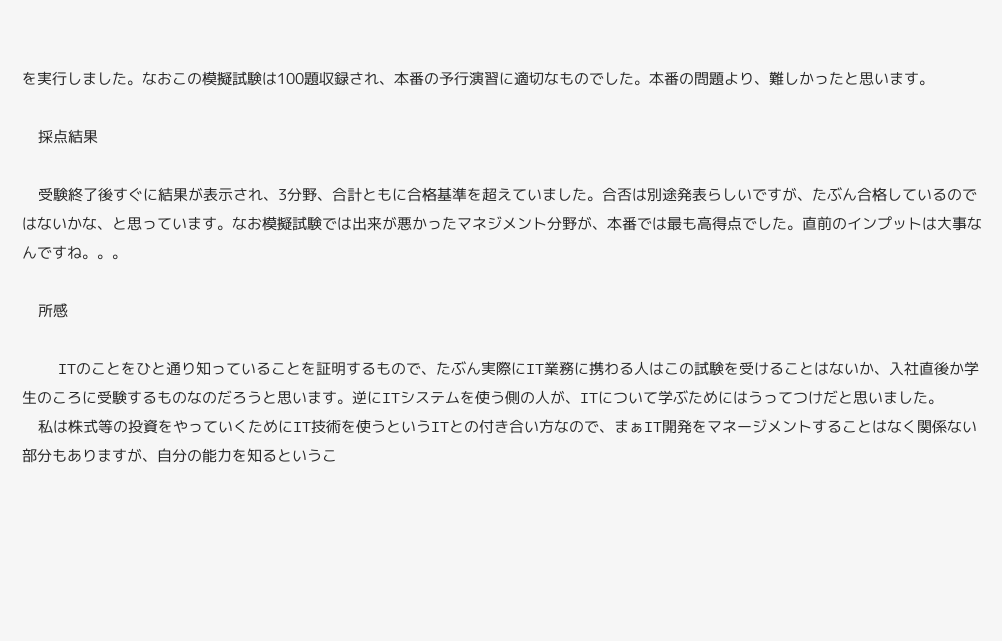を実行しました。なおこの模擬試験は100題収録され、本番の予行演習に適切なものでした。本番の問題より、難しかったと思います。

    採点結果

    受験終了後すぐに結果が表示され、3分野、合計ともに合格基準を超えていました。合否は別途発表らしいですが、たぶん合格しているのではないかな、と思っています。なお模擬試験では出来が悪かったマネジメント分野が、本番では最も高得点でした。直前のインプットは大事なんですね。。。

    所感

    ITのことをひと通り知っていることを証明するもので、たぶん実際にIT業務に携わる人はこの試験を受けることはないか、入社直後か学生のころに受験するものなのだろうと思います。逆にITシステムを使う側の人が、ITについて学ぶためにはうってつけだと思いました。
    私は株式等の投資をやっていくためにIT技術を使うというITとの付き合い方なので、まぁIT開発をマネージメントすることはなく関係ない部分もありますが、自分の能力を知るというこ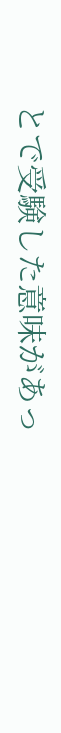とで受験した意味があっ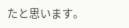たと思います。